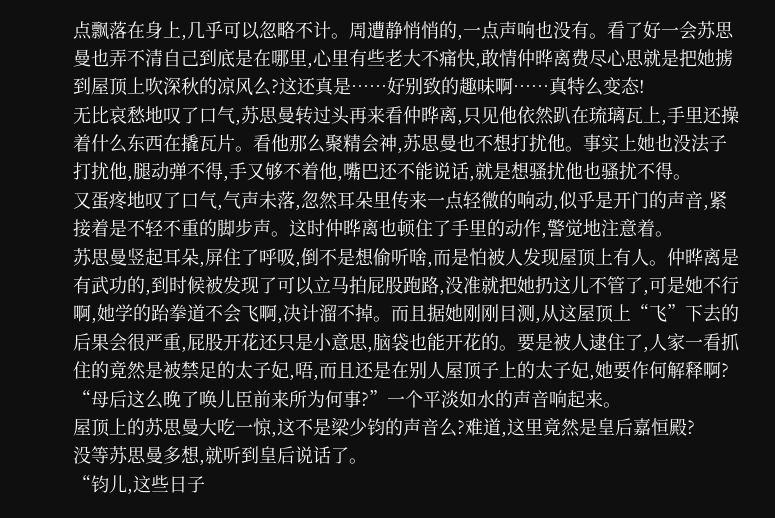点飘落在身上,几乎可以忽略不计。周遭静悄悄的,一点声响也没有。看了好一会苏思曼也弄不清自己到底是在哪里,心里有些老大不痛快,敢情仲晔离费尽心思就是把她掳到屋顶上吹深秋的凉风么?这还真是……好别致的趣味啊……真特么变态!
无比哀愁地叹了口气,苏思曼转过头再来看仲晔离,只见他依然趴在琉璃瓦上,手里还操着什么东西在撬瓦片。看他那么聚精会神,苏思曼也不想打扰他。事实上她也没法子打扰他,腿动弹不得,手又够不着他,嘴巴还不能说话,就是想骚扰他也骚扰不得。
又蛋疼地叹了口气,气声未落,忽然耳朵里传来一点轻微的响动,似乎是开门的声音,紧接着是不轻不重的脚步声。这时仲晔离也顿住了手里的动作,警觉地注意着。
苏思曼竖起耳朵,屏住了呼吸,倒不是想偷听啥,而是怕被人发现屋顶上有人。仲晔离是有武功的,到时候被发现了可以立马拍屁股跑路,没准就把她扔这儿不管了,可是她不行啊,她学的跆拳道不会飞啊,决计溜不掉。而且据她刚刚目测,从这屋顶上“飞”下去的后果会很严重,屁股开花还只是小意思,脑袋也能开花的。要是被人逮住了,人家一看抓住的竟然是被禁足的太子妃,唔,而且还是在别人屋顶子上的太子妃,她要作何解释啊?
“母后这么晚了唤儿臣前来所为何事?”一个平淡如水的声音响起来。
屋顶上的苏思曼大吃一惊,这不是梁少钧的声音么?难道,这里竟然是皇后嘉恒殿?
没等苏思曼多想,就听到皇后说话了。
“钧儿,这些日子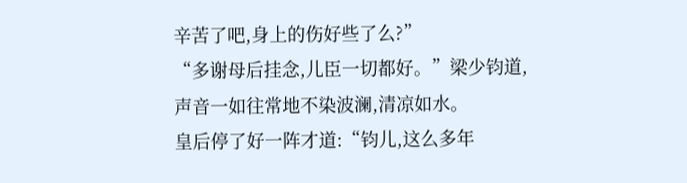辛苦了吧,身上的伤好些了么?”
“多谢母后挂念,儿臣一切都好。”梁少钧道,声音一如往常地不染波澜,清凉如水。
皇后停了好一阵才道:“钧儿,这么多年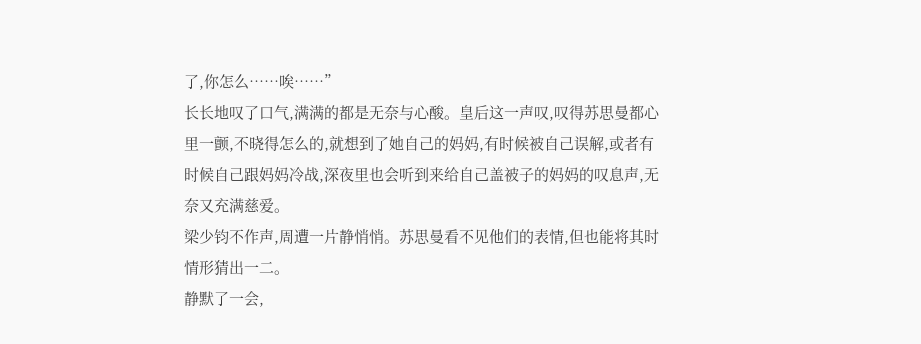了,你怎么……唉……”
长长地叹了口气,满满的都是无奈与心酸。皇后这一声叹,叹得苏思曼都心里一颤,不晓得怎么的,就想到了她自己的妈妈,有时候被自己误解,或者有时候自己跟妈妈冷战,深夜里也会听到来给自己盖被子的妈妈的叹息声,无奈又充满慈爱。
梁少钧不作声,周遭一片静悄悄。苏思曼看不见他们的表情,但也能将其时情形猜出一二。
静默了一会,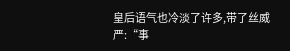皇后语气也冷淡了许多,带了丝威严:“事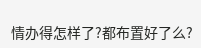情办得怎样了?都布置好了么?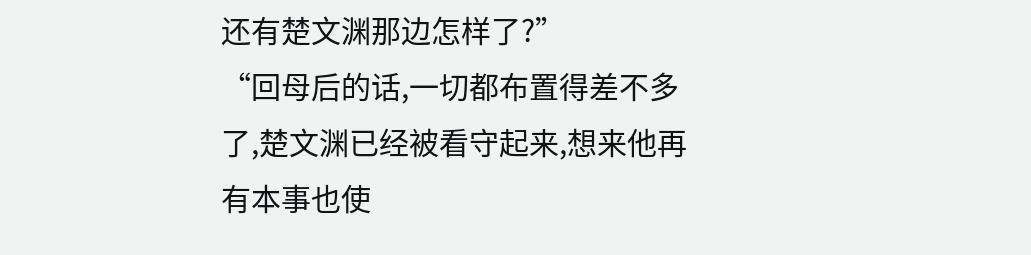还有楚文渊那边怎样了?”
“回母后的话,一切都布置得差不多了,楚文渊已经被看守起来,想来他再有本事也使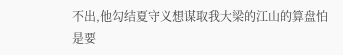不出,他勾结夏守义想谋取我大梁的江山的算盘怕是要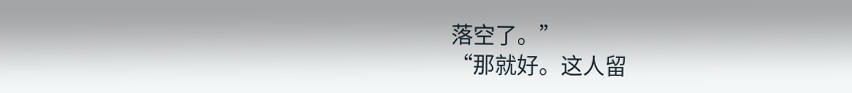落空了。”
“那就好。这人留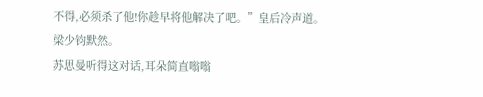不得,必须杀了他!你趁早将他解决了吧。”皇后冷声道。
梁少钧默然。
苏思曼听得这对话,耳朵简直嗡嗡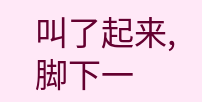叫了起来,脚下一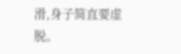滑,身子简直要虚脱。